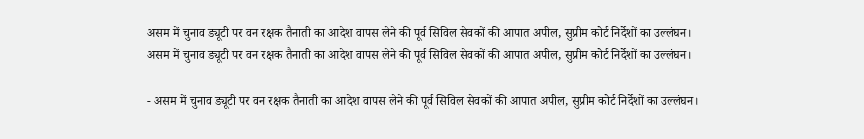असम में चुनाव ड्यूटी पर वन रक्षक तैनाती का आदेश वापस लेने की पूर्व सिविल सेवकों की आपात अपील, सुप्रीम कोर्ट निर्देशों का उल्लंघन।
असम में चुनाव ड्यूटी पर वन रक्षक तैनाती का आदेश वापस लेने की पूर्व सिविल सेवकों की आपात अपील, सुप्रीम कोर्ट निर्देशों का उल्लंघन।

- असम में चुनाव ड्यूटी पर वन रक्षक तैनाती का आदेश वापस लेने की पूर्व सिविल सेवकों की आपात अपील, सुप्रीम कोर्ट निर्देशों का उल्लंघन।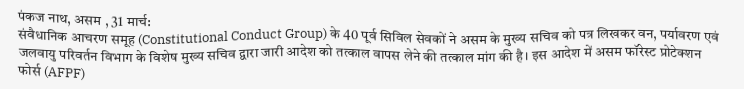पंकज नाथ, असम , 31 मार्च:
संवैधानिक आचरण समूह (Constitutional Conduct Group) के 40 पूर्व सिविल सेवकों ने असम के मुख्य सचिव को पत्र लिखकर वन, पर्यावरण एवं जलवायु परिवर्तन विभाग के विशेष मुख्य सचिव द्वारा जारी आदेश को तत्काल वापस लेने की तत्काल मांग की है। इस आदेश में असम फॉरेस्ट प्रोटेक्शन फोर्स (AFPF)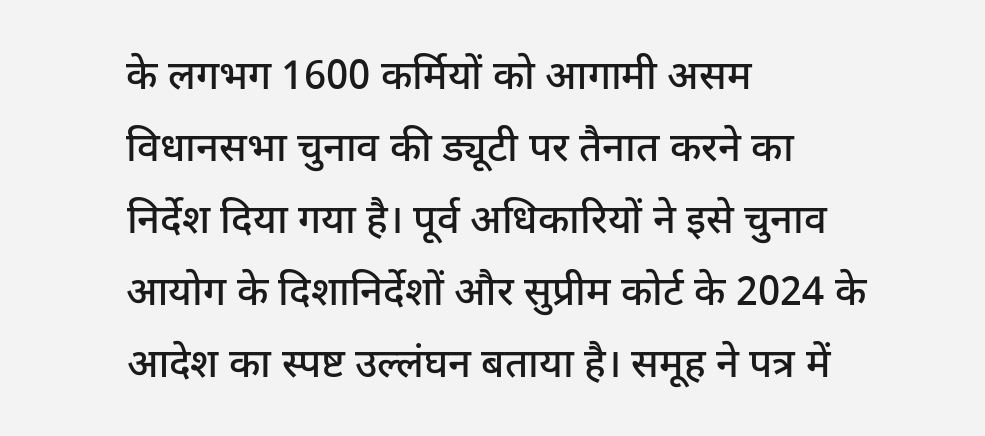के लगभग 1600 कर्मियों को आगामी असम विधानसभा चुनाव की ड्यूटी पर तैनात करने का निर्देश दिया गया है। पूर्व अधिकारियों ने इसे चुनाव आयोग के दिशानिर्देशों और सुप्रीम कोर्ट के 2024 के आदेश का स्पष्ट उल्लंघन बताया है। समूह ने पत्र में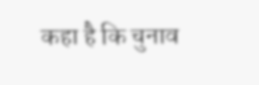कहा है कि चुनाव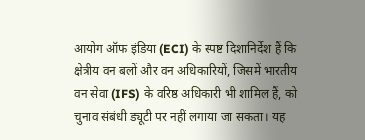आयोग ऑफ इंडिया (ECI) के स्पष्ट दिशानिर्देश हैं कि क्षेत्रीय वन बलों और वन अधिकारियों, जिसमें भारतीय वन सेवा (IFS) के वरिष्ठ अधिकारी भी शामिल हैं, को चुनाव संबंधी ड्यूटी पर नहीं लगाया जा सकता। यह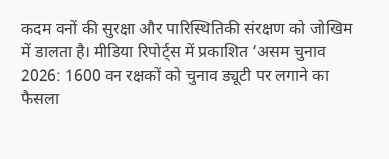कदम वनों की सुरक्षा और पारिस्थितिकी संरक्षण को जोखिम में डालता है। मीडिया रिपोर्ट्स में प्रकाशित ‘असम चुनाव 2026: 1600 वन रक्षकों को चुनाव ड्यूटी पर लगाने का फैसला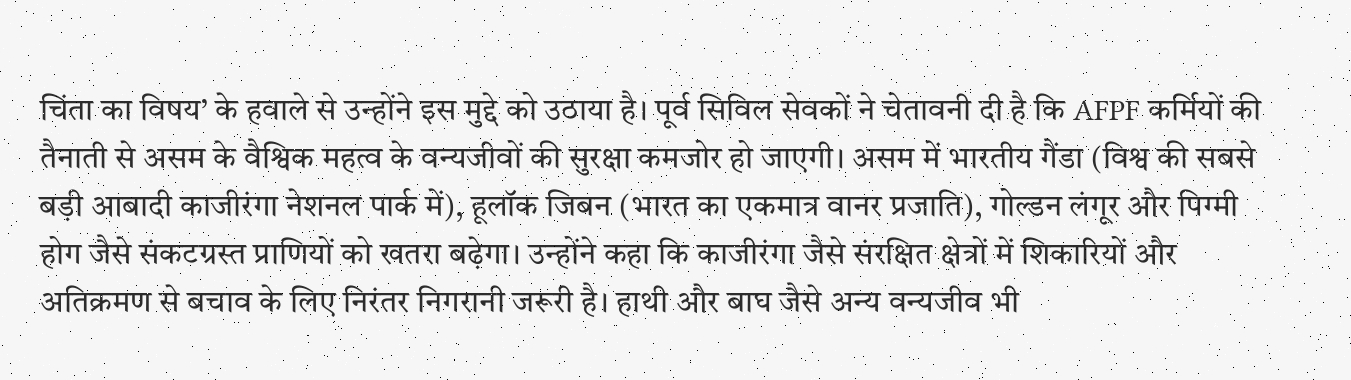चिंता का विषय’ के हवाले से उन्होंने इस मुद्दे को उठाया है। पूर्व सिविल सेवकों ने चेतावनी दी है कि AFPF कर्मियों की तैनाती से असम के वैश्विक महत्व के वन्यजीवों की सुरक्षा कमजोर हो जाएगी। असम में भारतीय गैंडा (विश्व की सबसे बड़ी आबादी काजीरंगा नेशनल पार्क में), हूलॉक जिबन (भारत का एकमात्र वानर प्रजाति), गोल्डन लंगूर और पिग्मी होग जैसे संकटग्रस्त प्राणियों को खतरा बढ़ेगा। उन्होंने कहा कि काजीरंगा जैसे संरक्षित क्षेत्रों में शिकारियों और अतिक्रमण से बचाव के लिए निरंतर निगरानी जरूरी है। हाथी और बाघ जैसे अन्य वन्यजीव भी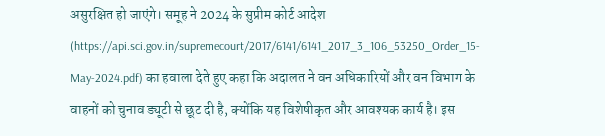असुरक्षित हो जाएंगे। समूह ने 2024 के सुप्रीम कोर्ट आदेश (https://api.sci.gov.in/supremecourt/2017/6141/6141_2017_3_106_53250_Order_15-May-2024.pdf) का हवाला देते हुए कहा कि अदालत ने वन अधिकारियों और वन विभाग के वाहनों को चुनाव ड्यूटी से छूट दी है, क्योंकि यह विशेषीकृत और आवश्यक कार्य है। इस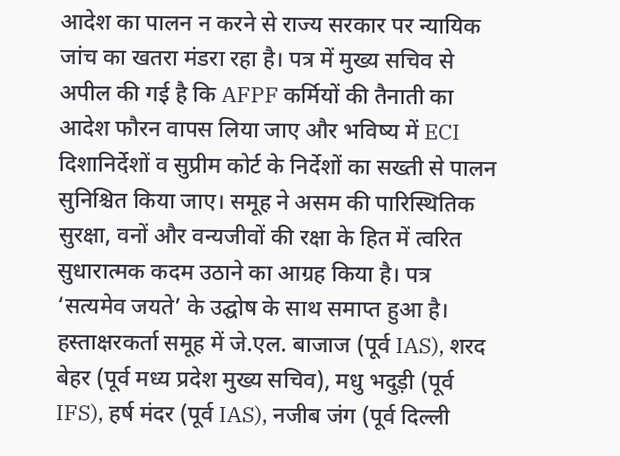आदेश का पालन न करने से राज्य सरकार पर न्यायिक जांच का खतरा मंडरा रहा है। पत्र में मुख्य सचिव से अपील की गई है कि AFPF कर्मियों की तैनाती का आदेश फौरन वापस लिया जाए और भविष्य में ECI दिशानिर्देशों व सुप्रीम कोर्ट के निर्देशों का सख्ती से पालन सुनिश्चित किया जाए। समूह ने असम की पारिस्थितिक सुरक्षा, वनों और वन्यजीवों की रक्षा के हित में त्वरित सुधारात्मक कदम उठाने का आग्रह किया है। पत्र ‘सत्यमेव जयते’ के उद्घोष के साथ समाप्त हुआ है। हस्ताक्षरकर्ता समूह में जे.एल. बाजाज (पूर्व IAS), शरद बेहर (पूर्व मध्य प्रदेश मुख्य सचिव), मधु भदुड़ी (पूर्व IFS), हर्ष मंदर (पूर्व IAS), नजीब जंग (पूर्व दिल्ली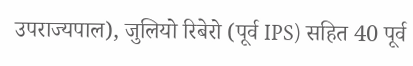उपराज्यपाल), जुलियो रिबेरो (पूर्व IPS) सहित 40 पूर्व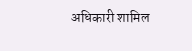अधिकारी शामिल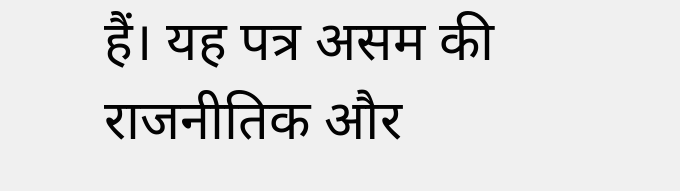हैं। यह पत्र असम की राजनीतिक और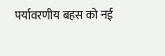पर्यावरणीय बहस को नई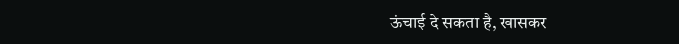ऊंचाई दे सकता है, खासकर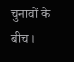चुनावों के बीच।